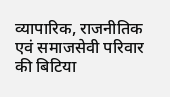व्यापारिक, राजनीतिक एवं समाजसेवी परिवार की बिटिया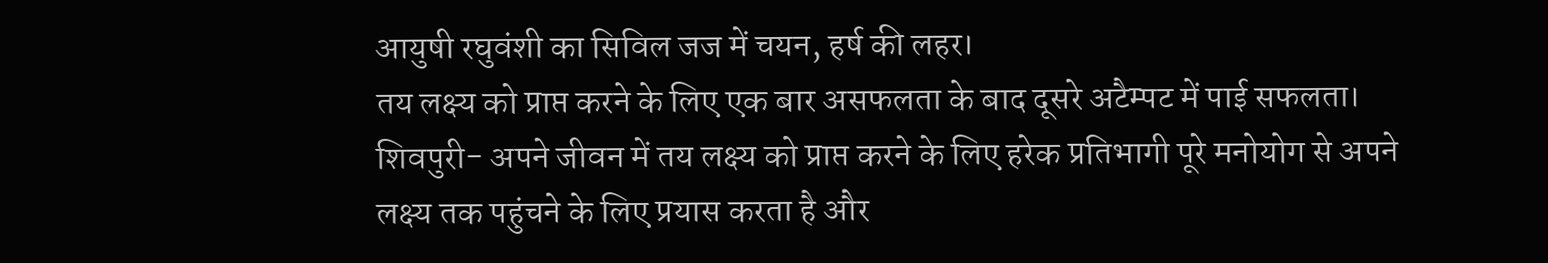आयुषी रघुवंशी का सिविल जज में चयन, हर्ष की लहर।
तय लक्ष्य को प्राप्त करने के लिए एक बार असफलता के बाद दूसरे अटैम्पट में पाई सफलता।
शिवपुरी- अपने जीवन में तय लक्ष्य को प्राप्त करने के लिए हरेक प्रतिभागी पूरे मनोयोग से अपने लक्ष्य तक पहुंचने के लिए प्रयास करता है और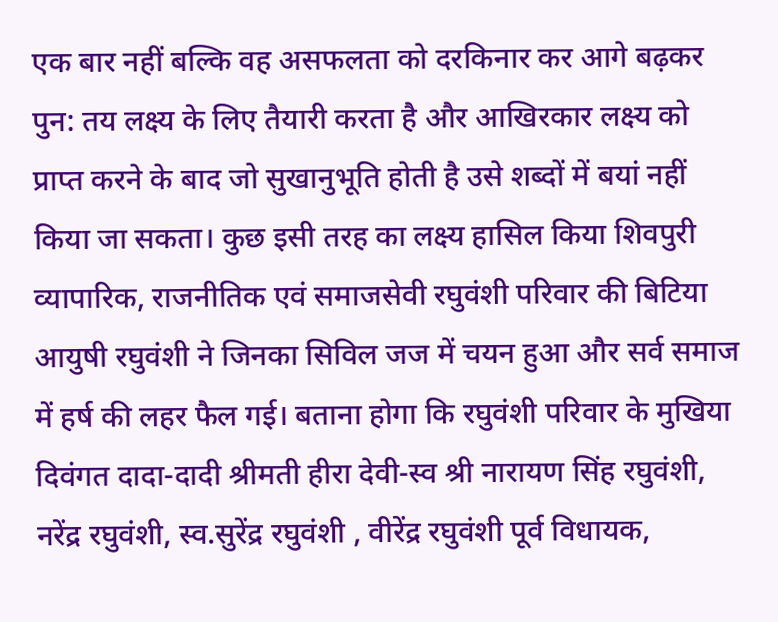एक बार नहीं बल्कि वह असफलता को दरकिनार कर आगे बढ़कर पुन: तय लक्ष्य के लिए तैयारी करता है और आखिरकार लक्ष्य को प्राप्त करने के बाद जो सुखानुभूति होती है उसे शब्दों में बयां नहीं किया जा सकता। कुछ इसी तरह का लक्ष्य हासिल किया शिवपुरी व्यापारिक, राजनीतिक एवं समाजसेवी रघुवंशी परिवार की बिटिया आयुषी रघुवंशी ने जिनका सिविल जज में चयन हुआ और सर्व समाज में हर्ष की लहर फैल गई। बताना होगा कि रघुवंशी परिवार के मुखिया दिवंगत दादा-दादी श्रीमती हीरा देवी-स्व श्री नारायण सिंह रघुवंशी, नरेंद्र रघुवंशी, स्व.सुरेंद्र रघुवंशी , वीरेंद्र रघुवंशी पूर्व विधायक,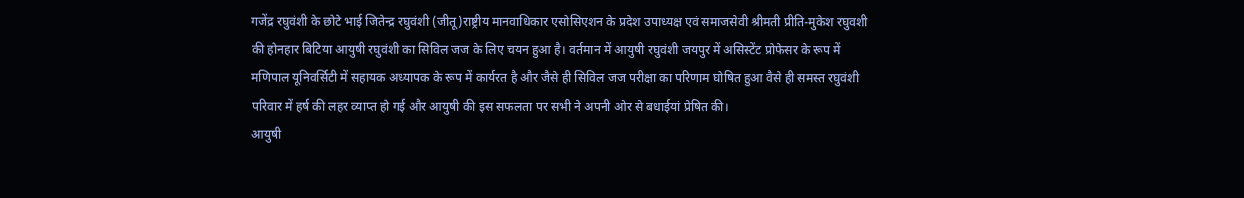गजेंद्र रघुवंशी के छोटे भाई जितेन्द्र रघुवंशी (जीतू)राष्ट्रीय मानवाधिकार एसोसिएशन के प्रदेश उपाध्यक्ष एवं समाजसेवी श्रीमती प्रीति-मुकेश रघुवशी की होनहार बिटिया आयुषी रघुवंशी का सिविल जज के लिए चयन हुआ है। वर्तमान में आयुषी रघुवंशी जयपुर में असिस्टेंट प्रोफेसर के रूप में मणिपाल यूनिवर्सिटी में सहायक अध्यापक के रूप में कार्यरत है और जैसे ही सिविल जज परीक्षा का परिणाम घोषित हुआ वैसे ही समस्त रघुवंशी परिवार में हर्ष की लहर व्याप्त हो गई और आयुषी की इस सफलता पर सभी ने अपनी ओर से बधाईयां प्रेषित की।
आयुषी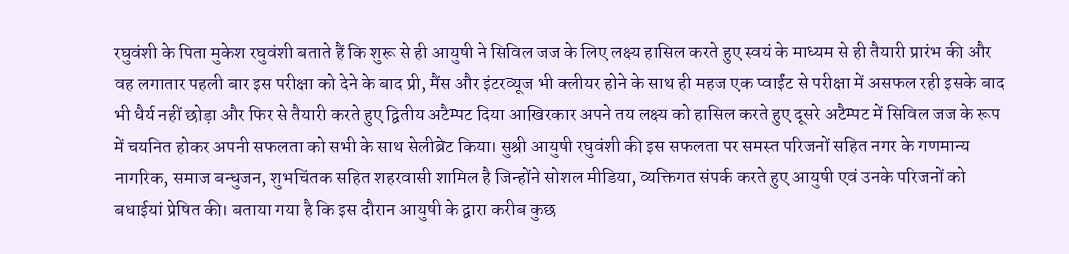रघुवंशी के पिता मुकेश रघुवंशी बताते हैं कि शुरू से ही आयुषी ने सिविल जज के लिए लक्ष्य हासिल करते हुए स्वयं के माध्यम से ही तैयारी प्रारंभ की और वह लगातार पहली बार इस परीक्षा को देने के बाद प्री, मैंस और इंटरव्यूज भी क्लीयर होने के साथ ही महज एक प्वाईंट से परीक्षा में असफल रही इसके बाद भी धैर्य नहीं छोड़ा और फिर से तैयारी करते हुए द्वितीय अटैम्पट दिया आखिरकार अपने तय लक्ष्य को हासिल करते हुए दूसरे अटैम्पट में सिविल जज के रूप में चयनित होकर अपनी सफलता को सभी के साथ सेलीब्रेट किया। सुश्री आयुषी रघुवंशी की इस सफलता पर समस्त परिजनों सहित नगर के गणमान्य नागरिक, समाज बन्धुजन, शुभचिंतक सहित शहरवासी शामिल है जिन्होंने सोशल मीडिया, व्यक्तिगत संपर्क करते हुए आयुषी एवं उनके परिजनों को बधाईयां प्रेषित की। बताया गया है कि इस दौरान आयुषी के द्वारा करीब कुछ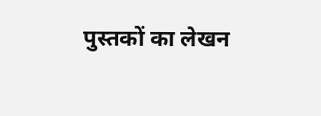पुस्तकों का लेखन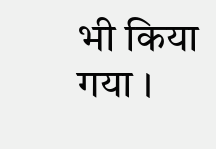भी किया गया ।